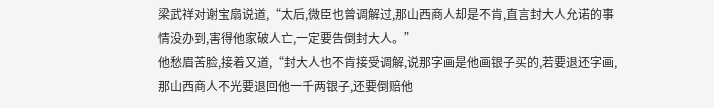梁武祥对谢宝扇说道,“太后,微臣也曾调解过,那山西商人却是不肯,直言封大人允诺的事情没办到,害得他家破人亡,一定要告倒封大人。”
他愁眉苦脸,接着又道,“封大人也不肯接受调解,说那字画是他画银子买的,若要退还字画,那山西商人不光要退回他一千两银子,还要倒赔他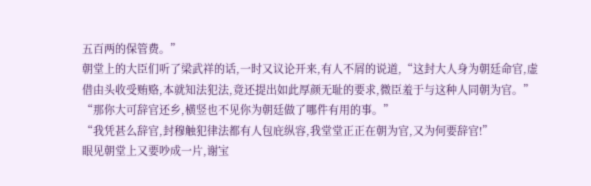五百两的保管费。”
朝堂上的大臣们听了梁武祥的话,一时又议论开来,有人不屑的说道,“这封大人身为朝廷命官,虚借由头收受贿赂,本就知法犯法,竟还提出如此厚颜无耻的要求,微臣羞于与这种人同朝为官。”
“那你大可辞官还乡,横竖也不见你为朝廷做了哪件有用的事。”
“我凭甚么辞官,封穆触犯律法都有人包庇纵容,我堂堂正正在朝为官,又为何要辞官!”
眼见朝堂上又要吵成一片,谢宝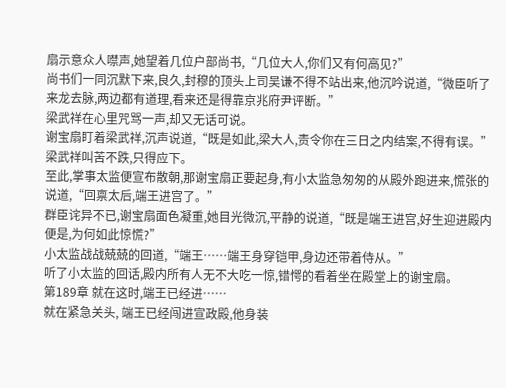扇示意众人噤声,她望着几位户部尚书,“几位大人,你们又有何高见?”
尚书们一同沉默下来,良久,封穆的顶头上司吴谦不得不站出来,他沉吟说道,“微臣听了来龙去脉,两边都有道理,看来还是得靠京兆府尹评断。”
梁武祥在心里咒骂一声,却又无话可说。
谢宝扇盯着梁武祥,沉声说道,“既是如此,梁大人,责令你在三日之内结案,不得有误。”
梁武祥叫苦不跌,只得应下。
至此,掌事太监便宣布散朝,那谢宝扇正要起身,有小太监急匆匆的从殿外跑进来,慌张的说道,“回禀太后,端王进宫了。”
群臣诧异不已,谢宝扇面色凝重,她目光微沉,平静的说道,“既是端王进宫,好生迎进殿内便是,为何如此惊慌?”
小太监战战兢兢的回道,“端王……端王身穿铠甲,身边还带着侍从。”
听了小太监的回话,殿内所有人无不大吃一惊,错愕的看着坐在殿堂上的谢宝扇。
第189章 就在这时,端王已经进……
就在紧急关头, 端王已经闯进宣政殿,他身装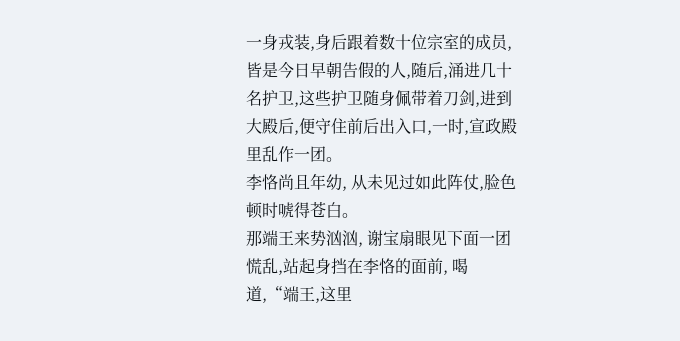一身戎装,身后跟着数十位宗室的成员, 皆是今日早朝告假的人,随后,涌进几十名护卫,这些护卫随身佩带着刀剑,进到大殿后,便守住前后出入口,一时,宣政殿里乱作一团。
李恪尚且年幼, 从未见过如此阵仗,脸色顿时唬得苍白。
那端王来势汹汹, 谢宝扇眼见下面一团慌乱,站起身挡在李恪的面前, 喝道,“端王,这里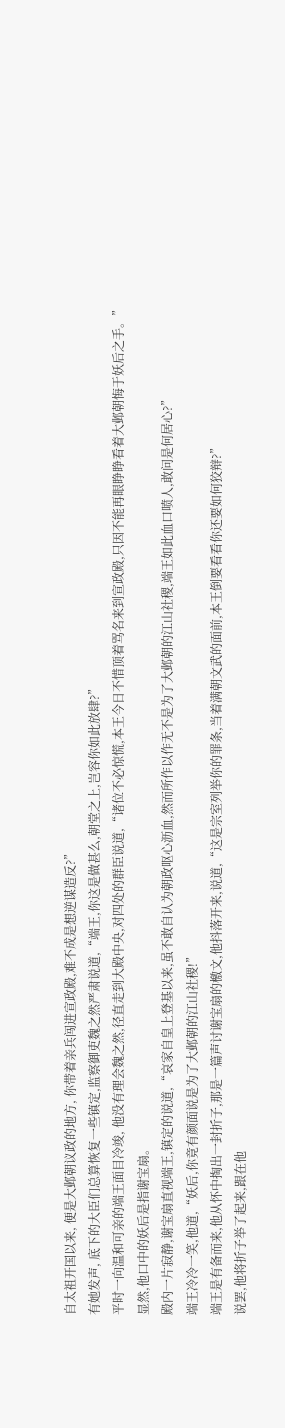自太祖开国以来, 便是大邺朝议政的地方, 你带着亲兵闯进宣政殿,难不成是想逆谋造反?”
有她发声, 底下的大臣们总算恢复一些镇定,监察御吏魏之然严肃说道,“端王,你这是做甚么,朝堂之上,岂容你如此放肆?”
平时一向温和可亲的端王面目冷竣, 他没有理会魏之然,径直走到大殿中央,对四处的群臣说道,“诸位不必惊慌,本王今日不惜顶着骂名来到宣政殿,只因不能再眼睁睁看着大邺朝悔于妖后之手。”
显然,他口中的妖后是指谢宝扇。
殿内一片寂静,谢宝扇直视端王,镇定的说道,“哀家自皇上登基以来,虽不敢自认为朝政呕心沥血,然而所作以作无不是为了大邺朝的江山社稷,端王如此血口喷人,敢问是何居心?”
端王冷冷一笑,他道,“妖后,你竟有颜面说是为了大邺朝的江山社稷!”
端王是有备而来,他从怀中掏出一封折子,那是一篇声讨谢宝扇的檄文,他抖落开来,说道,“这是宗室列举你的罪条,当着满朝文武的面前,本王倒要看看你还要如何狡辩?”
说罢,他将折子举了起来,跟在他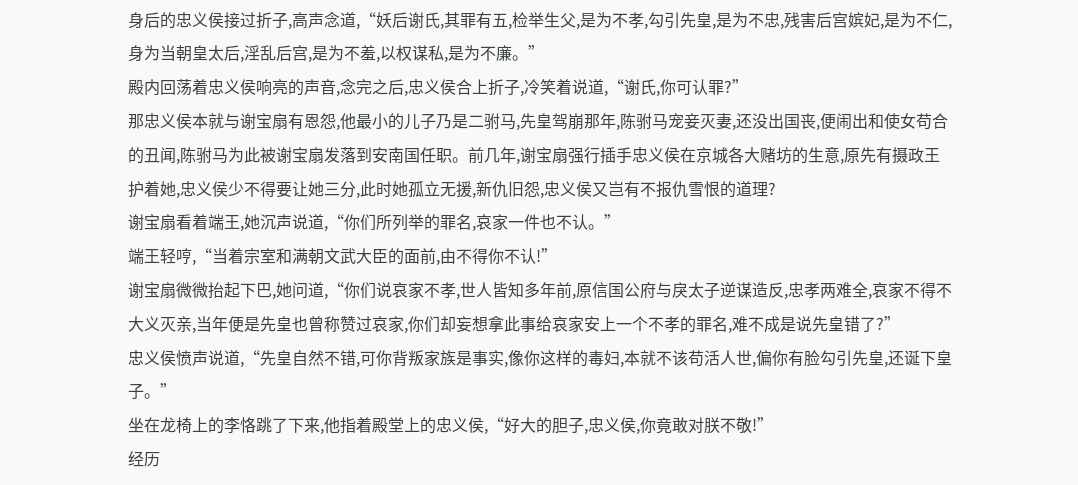身后的忠义侯接过折子,高声念道,“妖后谢氏,其罪有五,检举生父,是为不孝,勾引先皇,是为不忠,残害后宫嫔妃,是为不仁,身为当朝皇太后,淫乱后宫,是为不羞,以权谋私,是为不廉。”
殿内回荡着忠义侯响亮的声音,念完之后,忠义侯合上折子,冷笑着说道,“谢氏,你可认罪?”
那忠义侯本就与谢宝扇有恩怨,他最小的儿子乃是二驸马,先皇驾崩那年,陈驸马宠妾灭妻,还没出国丧,便闹出和使女苟合的丑闻,陈驸马为此被谢宝扇发落到安南国任职。前几年,谢宝扇强行插手忠义侯在京城各大赌坊的生意,原先有摄政王护着她,忠义侯少不得要让她三分,此时她孤立无援,新仇旧怨,忠义侯又岂有不报仇雪恨的道理?
谢宝扇看着端王,她沉声说道,“你们所列举的罪名,哀家一件也不认。”
端王轻哼,“当着宗室和满朝文武大臣的面前,由不得你不认!”
谢宝扇微微抬起下巴,她问道,“你们说哀家不孝,世人皆知多年前,原信国公府与戾太子逆谋造反,忠孝两难全,哀家不得不大义灭亲,当年便是先皇也曾称赞过哀家,你们却妄想拿此事给哀家安上一个不孝的罪名,难不成是说先皇错了?”
忠义侯愤声说道,“先皇自然不错,可你背叛家族是事实,像你这样的毒妇,本就不该苟活人世,偏你有脸勾引先皇,还诞下皇子。”
坐在龙椅上的李恪跳了下来,他指着殿堂上的忠义侯,“好大的胆子,忠义侯,你竟敢对朕不敬!”
经历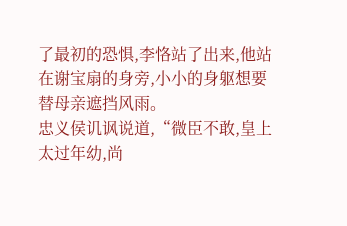了最初的恐惧,李恪站了出来,他站在谢宝扇的身旁,小小的身躯想要替母亲遮挡风雨。
忠义侯讥讽说道,“微臣不敢,皇上太过年幼,尚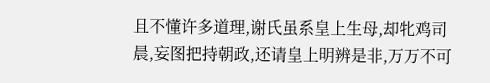且不懂许多道理,谢氏虽系皇上生母,却牝鸡司晨,妄图把持朝政,还请皇上明辨是非,万万不可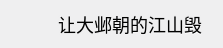让大邺朝的江山毁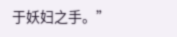于妖妇之手。”